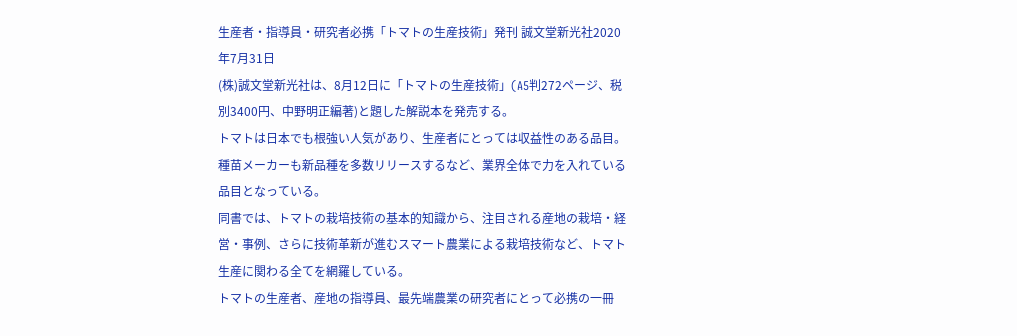生産者・指導員・研究者必携「トマトの生産技術」発刊 誠文堂新光社2020年7月31日
(株)誠文堂新光社は、8月12日に「トマトの生産技術」(A5判272ページ、税別3400円、中野明正編著)と題した解説本を発売する。
トマトは日本でも根強い人気があり、生産者にとっては収益性のある品目。種苗メーカーも新品種を多数リリースするなど、業界全体で力を入れている品目となっている。
同書では、トマトの栽培技術の基本的知識から、注目される産地の栽培・経営・事例、さらに技術革新が進むスマート農業による栽培技術など、トマト生産に関わる全てを網羅している。
トマトの生産者、産地の指導員、最先端農業の研究者にとって必携の一冊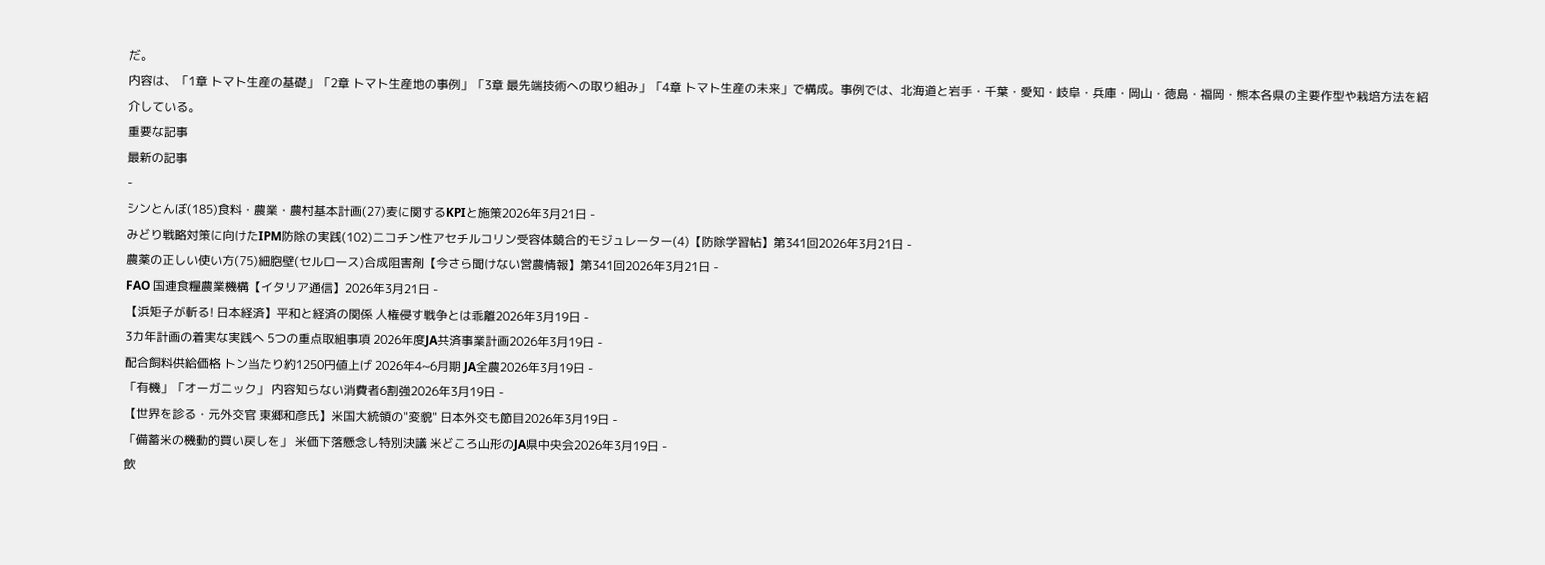だ。
内容は、「1章 トマト生産の基礎」「2章 トマト生産地の事例」「3章 最先端技術への取り組み」「4章 トマト生産の未来」で構成。事例では、北海道と岩手・千葉・愛知・岐阜・兵庫・岡山・徳島・福岡・熊本各県の主要作型や栽培方法を紹介している。
重要な記事
最新の記事
-
シンとんぼ(185)食料・農業・農村基本計画(27)麦に関するKPIと施策2026年3月21日 -
みどり戦略対策に向けたIPM防除の実践(102)ニコチン性アセチルコリン受容体競合的モジュレーター(4)【防除学習帖】第341回2026年3月21日 -
農薬の正しい使い方(75)細胞壁(セルロース)合成阻害剤【今さら聞けない営農情報】第341回2026年3月21日 -
FAO 国連食糧農業機構【イタリア通信】2026年3月21日 -
【浜矩子が斬る! 日本経済】平和と経済の関係 人権侵す戦争とは乖離2026年3月19日 -
3カ年計画の着実な実践へ 5つの重点取組事項 2026年度JA共済事業計画2026年3月19日 -
配合飼料供給価格 トン当たり約1250円値上げ 2026年4~6月期 JA全農2026年3月19日 -
「有機」「オーガニック」 内容知らない消費者6割強2026年3月19日 -
【世界を診る・元外交官 東郷和彦氏】米国大統領の"変貌" 日本外交も節目2026年3月19日 -
「備蓄米の機動的買い戻しを」 米価下落懸念し特別決議 米どころ山形のJA県中央会2026年3月19日 -
飲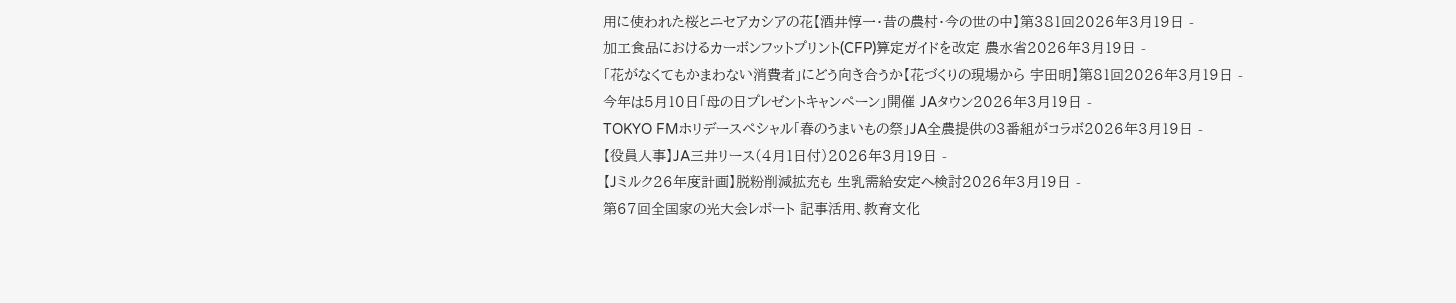用に使われた桜とニセアカシアの花【酒井惇一・昔の農村・今の世の中】第381回2026年3月19日 -
加工食品におけるカーボンフットプリント(CFP)算定ガイドを改定 農水省2026年3月19日 -
「花がなくてもかまわない消費者」にどう向き合うか【花づくりの現場から 宇田明】第81回2026年3月19日 -
今年は5月10日「母の日プレゼントキャンペーン」開催 JAタウン2026年3月19日 -
TOKYO FMホリデースペシャル「春のうまいもの祭」JA全農提供の3番組がコラボ2026年3月19日 -
【役員人事】JA三井リース(4月1日付)2026年3月19日 -
【Jミルク26年度計画】脱粉削減拡充も 生乳需給安定へ検討2026年3月19日 -
第67回全国家の光大会レポート 記事活用、教育文化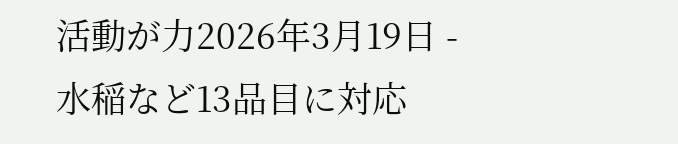活動が力2026年3月19日 -
水稲など13品目に対応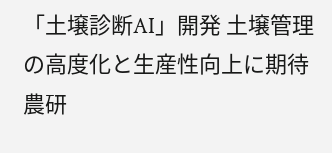「土壌診断AI」開発 土壌管理の高度化と生産性向上に期待 農研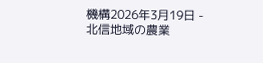機構2026年3月19日 -
北信地域の農業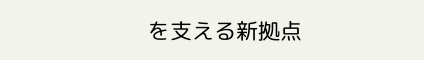を支える新拠点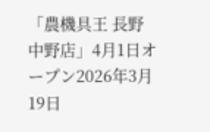「農機具王 長野中野店」4月1日オープン2026年3月19日